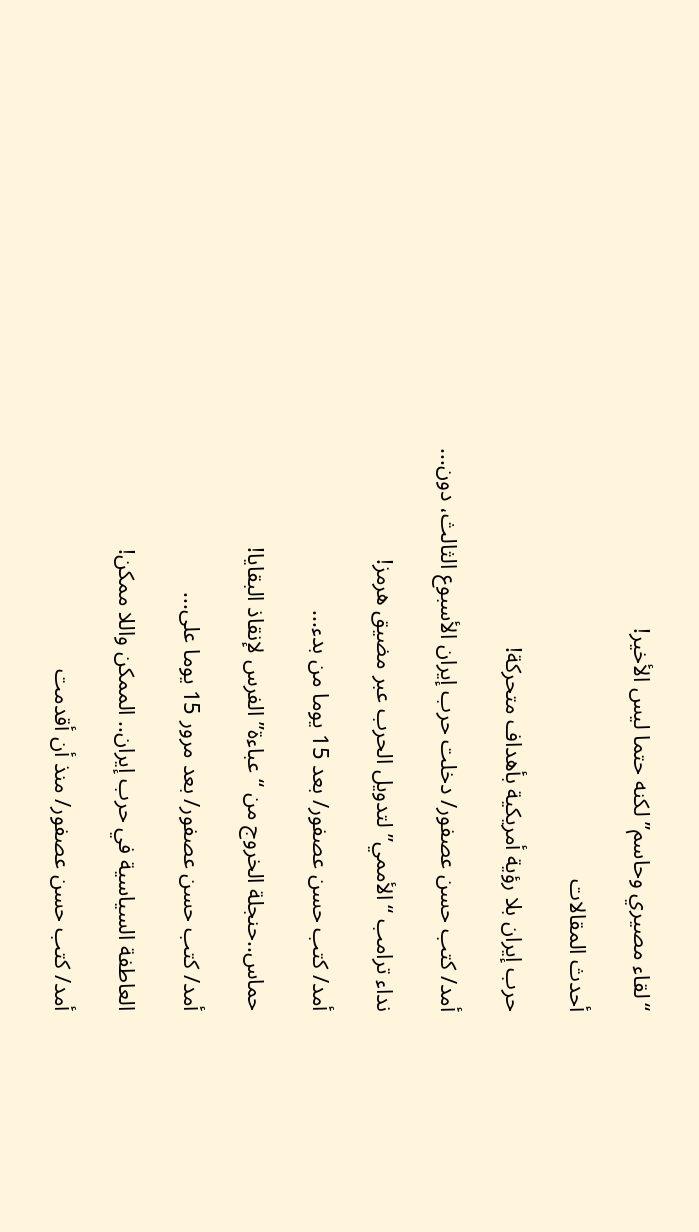“لقاء مصيري وحاسم” لكنه حتما ليس الأخير!

أحدث المقالات

حرب إيران بلا رؤية أمريكية بأهداف متحركة!

أمد/ كتب حسن عصفور/ دخلت حرب إيران الأسبوع الثالث، دون...

نداء ترامب “الأممي” لتدويل الحرب عبر مضيق هرمز!

أمد/ كتب حسن عصفور/ بعد 15 يوما من بدء...

حماس..حنجلة الخروج من “عباءة” الفرس لإنقاذ البقايا!

أمد/ كتب حسن عصفور/ بعد مرور 15 يوما على...

العاطفة السياسية في حرب إيران.. الممكن واللا ممكن!

أمد/ كتب حسن عصفور/ منذ أن أقدمت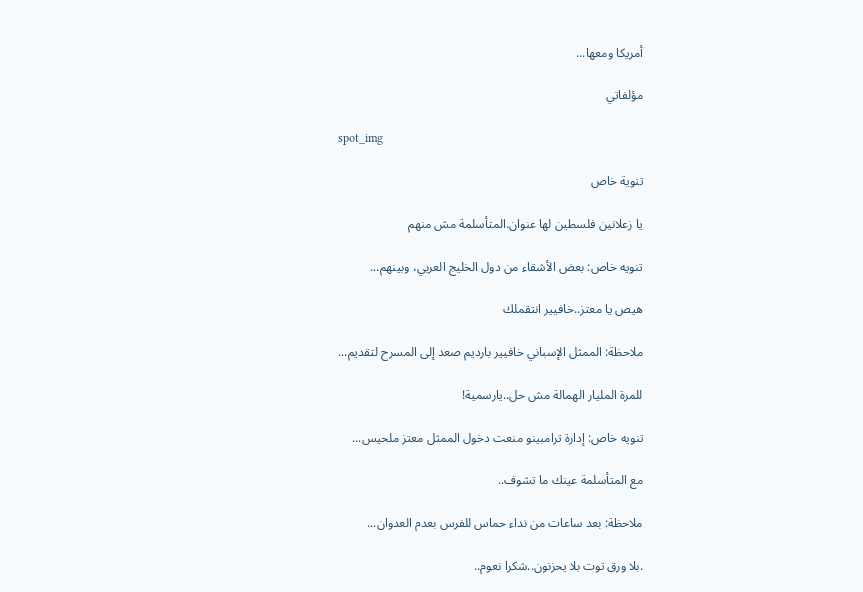أمريكا ومعها...

مؤلفاتي

spot_img

تنوية خاص

يا زعلانين فلسطين لها عنوان.المتأسلمة مش منهم

تنويه خاص: بعض الأشقاء من دول الخليج العربي، وبينهم...

هيص يا معتز..خافيير انتقملك

ملاحظة: الممثل الإسباني خافيير بارديم صعد إلى المسرح لتقديم...

للمرة المليار الهمالة مش حل..يارسمية!

تنويه خاص: إدارة ترامبينو منعت دخول الممثل معتز ملحيس...

مع المتأسلمة عينك ما تشوف..

ملاحظة: بعد ساعات من نداء حماس للفرس بعدم العدوان...

.بلا ورق توت بلا يحزنون..شكرا نعوم..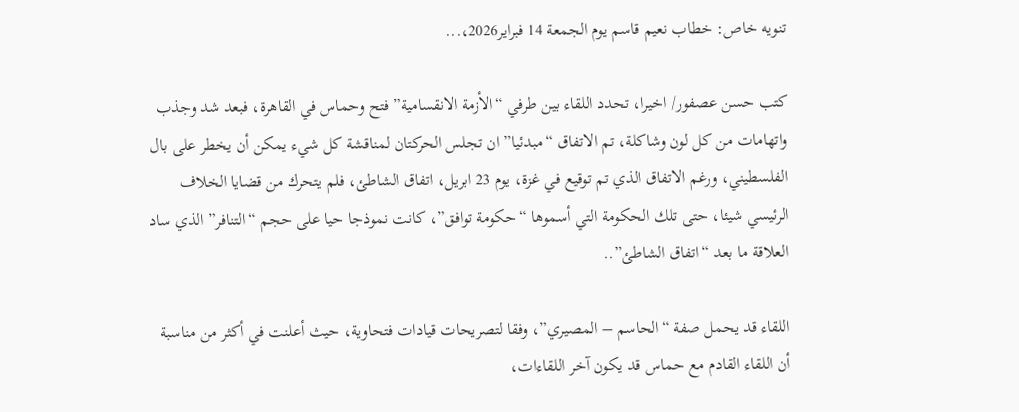تنويه خاص: خطاب نعيم قاسم يوم الجمعة 14 فبراير2026،...

كتب حسن عصفور/ اخيرا، تحدد اللقاء بين طرفي “الأزمة الانقسامية” فتح وحماس في القاهرة، فبعد شد وجذب واتهامات من كل لون وشاكلة، تم الاتفاق “مبدئيا” ان تجلس الحركتان لمناقشة كل شيء يمكن أن يخطر على بال الفلسطيني، ورغم الاتفاق الذي تم توقيع في غزة، يوم 23 ابريل، اتفاق الشاطئ، فلم يتحرك من قضايا الخلاف الرئيسي شيئا، حتى تلك الحكومة التي أسموها “حكومة توافق”، كانت نموذجا حيا على حجم “التنافر” الذي ساد العلاقة ما بعد “اتفاق الشاطئ”..

اللقاء قد يحمل صفة “الحاسم – المصيري”، وفقا لتصريحات قيادات فتحاوية، حيث أعلنت في أكثر من مناسبة أن اللقاء القادم مع حماس قد يكون آخر اللقاءات،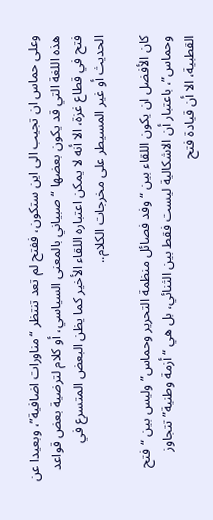وعلى حماس ان تجيب الى اين ستكون، ففتح لم تعد تنتظر “مناورات اضافية”، وبعيدا عن هذه اللغة التي قد يكون بعضها “صبياني بالمعنى السياسي، أو كلام لترضية بعض قواعد فتح في قطاع غزة، الا أنه لا يمكن اعتباره اللقاء الأخير كما يظن البعض المتسرع في الحديث أو غير المسيطر على مخرجات الكلام..

كان الأفضل ان يكون اللقاء بين “وفد فصائل منظمة التحرير وحماس” وليس بين “فتح وحماس”، باعتبار أن الاشكالية ليست فقط بين الثنائي، بل هي “أزمة وطنية” تتجاوز القطبية، الا أن قيادة فتح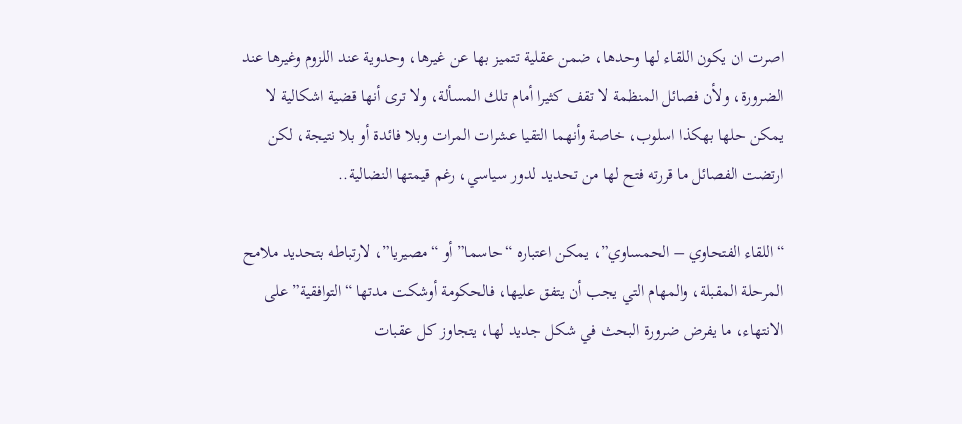اصرت ان يكون اللقاء لها وحدها، ضمن عقلية تتميز بها عن غيرها، وحدوية عند اللزوم وغيرها عند الضرورة، ولأن فصائل المنظمة لا تقف كثيرا أمام تلك المسألة، ولا ترى أنها قضية اشكالية لا يمكن حلها بهكذا اسلوب، خاصة وأنهما التقيا عشرات المرات وبلا فائدة أو بلا نتيجة، لكن ارتضت الفصائل ما قررته فتح لها من تحديد لدور سياسي، رغم قيمتها النضالية..

“اللقاء الفتحاوي – الحمساوي”، يمكن اعتباره “حاسما” أو “مصيريا”، لارتباطه بتحديد ملامح المرحلة المقبلة، والمهام التي يجب أن يتفق عليها، فالحكومة أوشكت مدتها “التوافقية” على الانتهاء، ما يفرض ضرورة البحث في شكل جديد لها، يتجاوز كل عقبات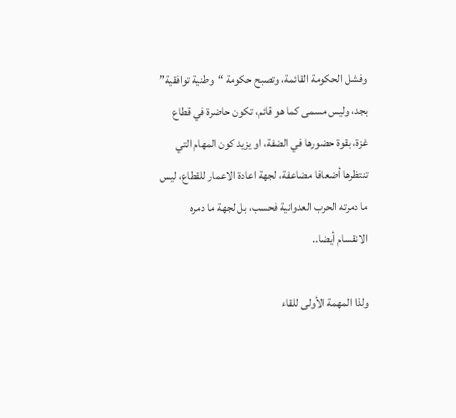وفشل الحكومة القائمة، وتصبح حكومة “وطنية توافقية” بجد، وليس مسمى كما هو قائم، تكون حاضرة في قطاع غزة، بقوة حضورها في الضفة، او يزيد كون المهام التي تنتظرها أضعافا مضاعفة، لجهة اعادة الاعمار للقطاع، ليس ما دمرته الحرب العدوانية فحسب، بل لجهة ما دمره الانقسام أيضا..

ولذا المهمة الأولى للقاء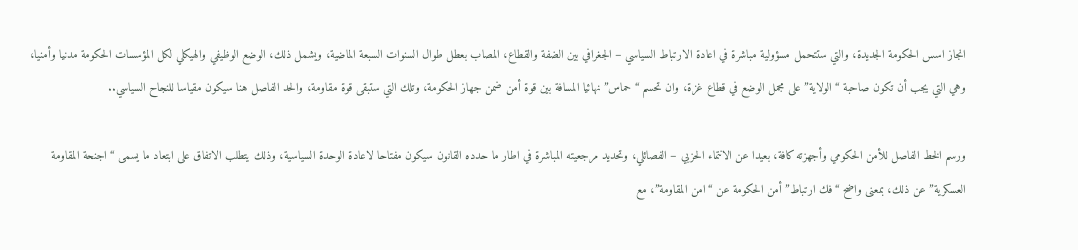انجاز اسس الحكومة الجديدة، والتي ستتحمل مسؤولية مباشرة في اعادة الارتباط السياسي – الجغرافي بين الضفة والقطاع، المصاب بعطل طوال السنوات السبعة الماضية، ويشمل ذلك، الوضع الوظيفي والهيكلي لكل المؤسسات الحكومة مدنيا وأمنيا، وهي التي يجب أن تكون صاحبة “الولاية” على مجمل الوضع في قطاع غزة، وان تحسم “حماس” نهائيا المسافة بين قوة أمن ضمن جهاز الحكومة، وتلك التي ستبقى قوة مقاومة، والحد الفاصل هنا سيكون مقياسا للنجاح السياسي..

ورسم الخط الفاصل للأمن الحكومي وأجهزته كافة، بعيدا عن الانتماء الحزبي – الفصائلي، وتحديد مرجعيته المباشرة في اطار ما حدده القانون سيكون مفتاحا لاعادة الوحدة السياسية، وذلك يتطلب الاتفاق على ابتعاد ما يسمى “اجنحة المقاومة العسكرية” عن ذلك، بمعنى واضح “فك ارتباط” أمن الحكومة عن “امن المقاومة”، مع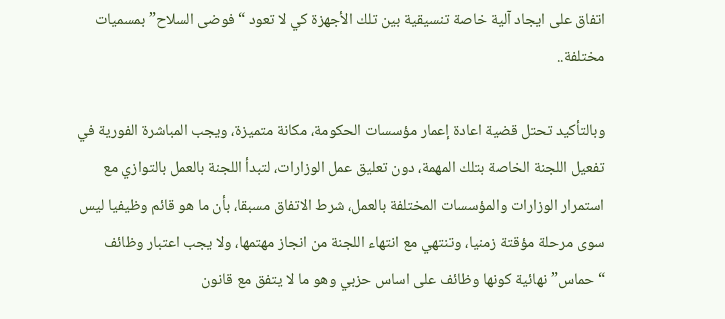اتفاق على ايجاد آلية خاصة تنسيقية بين تلك الأجهزة كي لا تعود “فوضى السلاح” بمسميات مختلفة..

وبالتأكيد تحتل قضية اعادة إعمار مؤسسات الحكومة، مكانة متميزة، ويجب المباشرة الفورية في تفعيل اللجنة الخاصة بتلك المهمة، دون تعليق عمل الوزارات، لتبدأ اللجنة بالعمل بالتوازي مع استمرار الوزارات والمؤسسات المختلفة بالعمل، شرط الاتفاق مسبقا، بأن ما هو قائم وظيفيا ليس سوى مرحلة مؤقتة زمنيا، وتنتهي مع انتهاء اللجنة من انجاز مهتمها، ولا يجب اعتبار وظائف “حماس” نهائية كونها وظائف على اساس حزبي وهو ما لا يتفق مع قانون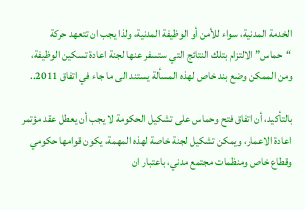الخدمة المدنية، سواء للأمن أو الوظيفة المدنية، ولذا يجب ان تتعهد حركة “حماس” الالتزام بتلك النتائج التي ستسفر عنها لجنة اعادة تسكين الوظيفة، ومن الممكن وضع بند خاص لهذه المسألة يستند الى ما جاء في اتفاق 2011..

بالتأكيد، أن اتفاق فتح وحماس على تشكيل الحكومة لا يجب أن يعطل عقد مؤتمر اعادة الاعمار، ويمكن تشكيل لجنة خاصة لهذه المهمة، يكون قوامها حكومي وقطاع خاص ومنظمات مجتمع مدني، باعتبار ان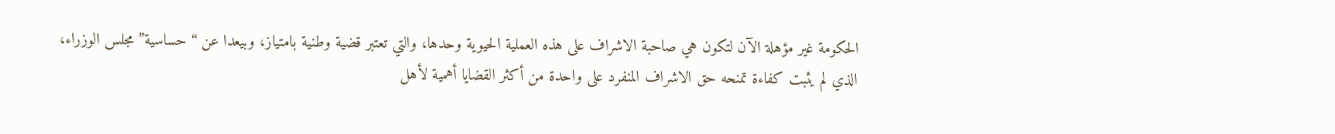الحكومة غير مؤهلة الآن لتكون هي صاحبة الاشراف على هذه العملية الحيوية وحدها، والتي تعتبر قضية وطنية بامتياز، وبيعدا عن “حساسية” مجلس الوزراء، الذي لم يثبت كفاءة تمنحه حق الاشراف المنفرد على واحدة من أكثر القضايا أهمية لأهل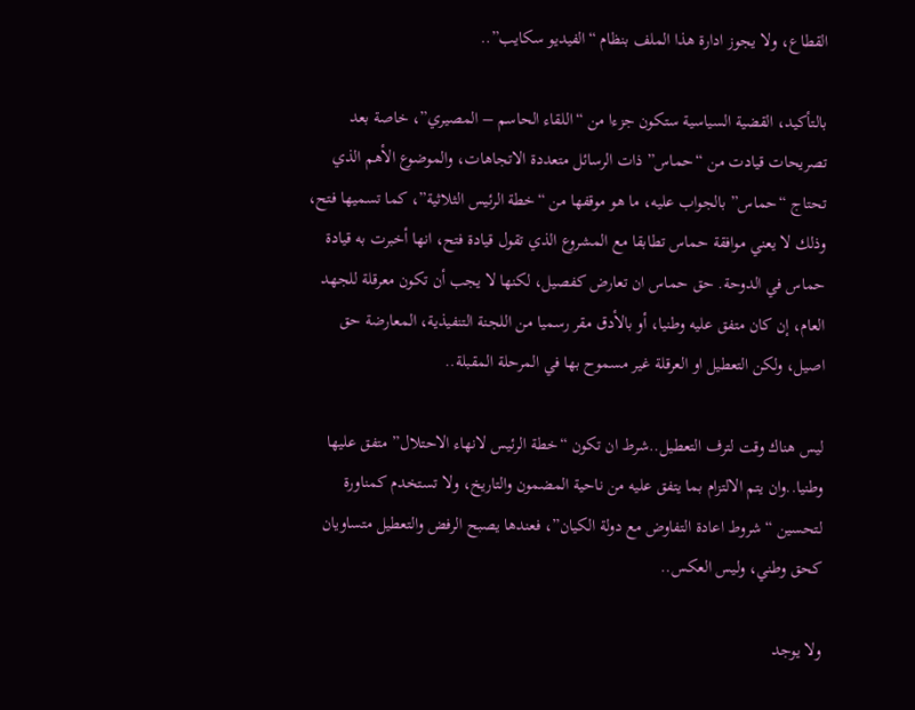القطاع، ولا يجوز ادارة هذا الملف بنظام “الفيديو سكايب”..

بالتأكيد، القضية السياسية ستكون جزءا من “اللقاء الحاسم – المصيري”، خاصة بعد تصريحات قيادت من “حماس” ذات الرسائل متعددة الاتجاهات، والموضوع الأهم الذي تحتاج “حماس” بالجواب عليه، ما هو موقفها من “خطة الرئيس الثلاثية”، كما تسميها فتح، وذلك لا يعني موافقة حماس تطابقا مع المشروع الذي تقول قيادة فتح، انها أخبرت به قيادة حماس في الدوحة. حق حماس ان تعارض كفصيل، لكنها لا يجب أن تكون معرقلة للجهد العام، إن كان متفق عليه وطنيا، أو بالأدق مقر رسميا من اللجنة التنفيذية، المعارضة حق اصيل، ولكن التعطيل او العرقلة غير مسموح بها في المرحلة المقبلة..

ليس هناك وقت لترف التعطيل..شرط ان تكون “خطة الرئيس لانهاء الاحتلال” متفق عليها وطنيا..وان يتم الالتزام بما يتفق عليه من ناحية المضمون والتاريخ، ولا تستخدم كمناورة لتحسين “شروط اعادة التفاوض مع دولة الكيان”، فعندها يصبح الرفض والتعطيل متساويان كحق وطني، وليس العكس..

ولا يوجد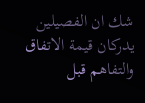شك ان الفصيلين يدركان قيمة الاتفاق والتفاهم قبل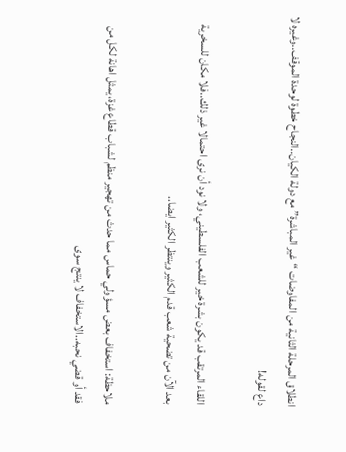انطلاق المرحلة الثانية من المفاوضات “غير المباشرة” مع دولة الكيان..النجاح خطوة لوحدة الموقف..وغيره لا داع لقوله!

اللقاء المرتقب قد يكون بشرة خير للشعب الفلسطيني، ولا نود أن نرى احتمالا غير ذلك..فلا مكان للسخرية بعد الآن من تضحية شعب قدم الكثير وينتظر الكثير ايضا..

ملاحظة: استخفاف بعض مسؤولي حماس مما حدث من تهجير منظم لشباب قطاع غزة، يمثل اهانة لكل من فقد أو قضي نحبه..الاستخفاف لا ينتج سوى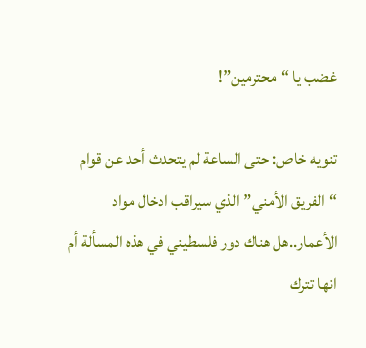غضب يا “محترمين”!

تنويه خاص: حتى الساعة لم يتحدث أحد عن قوام “الفريق الأمني” الذي سيراقب ادخال مواد الأعمار..هل هناك دور فلسطيني في هذه المسألة أم انها تترك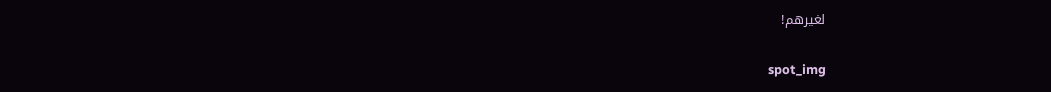لغيرهم!

spot_img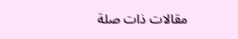مقالات ذات صلة